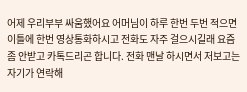어제 우리부부 싸움했어요 어머님이 하루 한번 두번 적으면 이틀에 한번 영상통화하시고 전화도 자주 걸으시길래 요즘 좀 안받고 카톡드리곤 합니다. 전화 맨날 하시면서 저보고는 자기가 연락해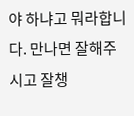야 하냐고 뭐라합니다. 만나면 잘해주시고 잘챙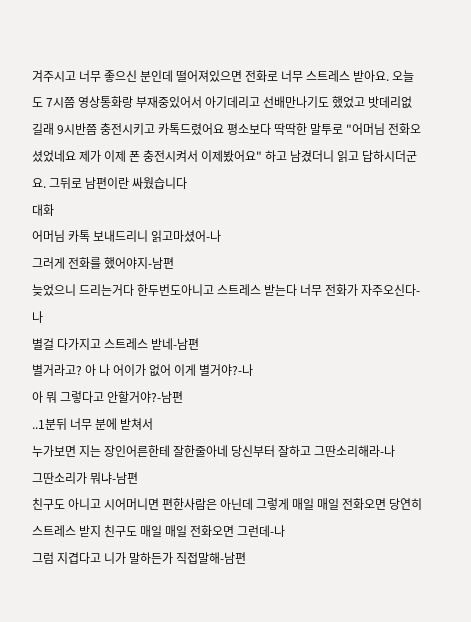겨주시고 너무 좋으신 분인데 떨어져있으면 전화로 너무 스트레스 받아요. 오늘도 7시쯤 영상통화랑 부재중있어서 아기데리고 선배만나기도 했었고 밧데리없길래 9시반쯤 충전시키고 카톡드렸어요 평소보다 딱딱한 말투로 "어머님 전화오셨었네요 제가 이제 폰 충전시켜서 이제봤어요" 하고 남겼더니 읽고 답하시더군요. 그뒤로 남편이란 싸웠습니다
대화
어머님 카톡 보내드리니 읽고마셨어-나
그러게 전화를 했어야지-남편
늦었으니 드리는거다 한두번도아니고 스트레스 받는다 너무 전화가 자주오신다-나
별걸 다가지고 스트레스 받네-남편
별거라고? 아 나 어이가 없어 이게 별거야?-나
아 뭐 그렇다고 안할거야?-남편
..1분뒤 너무 분에 받쳐서
누가보면 지는 장인어른한테 잘한줄아네 당신부터 잘하고 그딴소리해라-나
그딴소리가 뭐냐-남편
친구도 아니고 시어머니면 편한사람은 아닌데 그렇게 매일 매일 전화오면 당연히 스트레스 받지 친구도 매일 매일 전화오면 그런데-나
그럼 지겹다고 니가 말하든가 직접말해-남편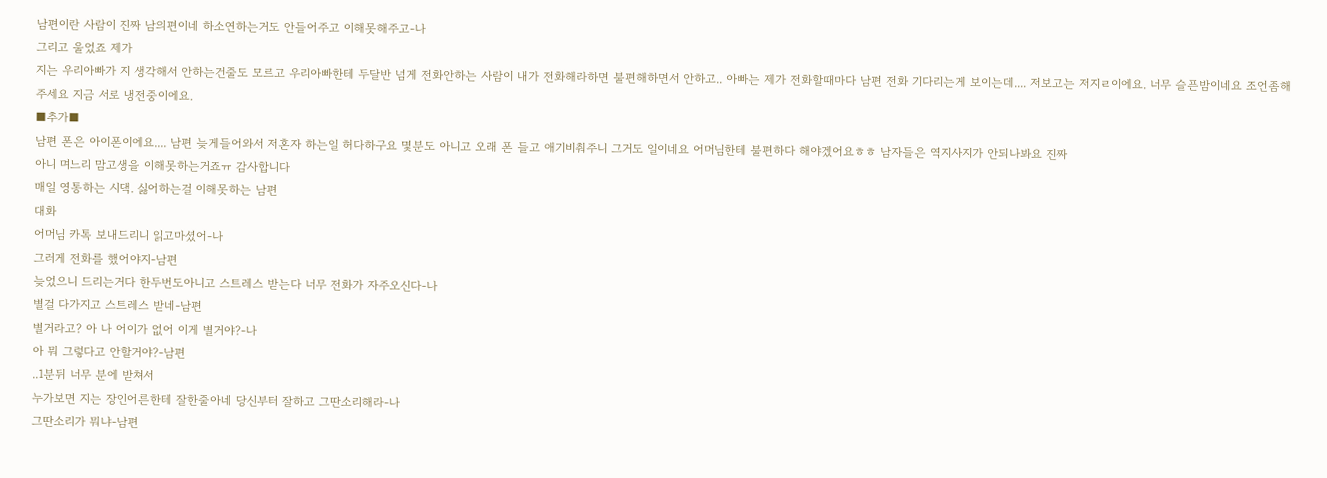남편이란 사람이 진짜 남의편이네 하소연하는거도 안들어주고 이해못해주고-나
그리고 울었죠 제가
지는 우리아빠가 지 생각해서 안하는건줄도 모르고 우리아빠한테 두달반 넘게 전화안하는 사람이 내가 전화해라하면 불편해하면서 안하고.. 아빠는 제가 전화할때마다 남편 전화 기다리는게 보이는데.... 저보고는 저지ㄹ이에요. 너무 슬픈밤이네요 조언좀해주세요 지금 서로 냉전중이에요.
■추가■
남편 폰은 아이폰이에요.... 남편 늦게들어와서 저혼자 하는일 허다하구요 몇분도 아니고 오래 폰 들고 애기비춰주니 그거도 일이네요 어머님한테 불편하다 해야겠어요ㅎㅎ 남자들은 역지사지가 안되나봐요 진짜
아니 며느리 맘고생을 이해못하는거죠ㅠ 감사합니다
매일 영통하는 시댁. 싫어하는걸 이해못하는 남편
대화
어머님 카톡 보내드리니 읽고마셨어-나
그러게 전화를 했어야지-남편
늦었으니 드리는거다 한두번도아니고 스트레스 받는다 너무 전화가 자주오신다-나
별걸 다가지고 스트레스 받네-남편
별거라고? 아 나 어이가 없어 이게 별거야?-나
아 뭐 그렇다고 안할거야?-남편
..1분뒤 너무 분에 받쳐서
누가보면 지는 장인어른한테 잘한줄아네 당신부터 잘하고 그딴소리해라-나
그딴소리가 뭐냐-남편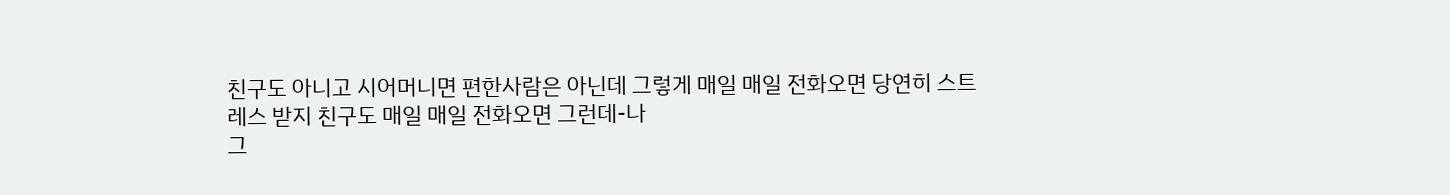친구도 아니고 시어머니면 편한사람은 아닌데 그렇게 매일 매일 전화오면 당연히 스트레스 받지 친구도 매일 매일 전화오면 그런데-나
그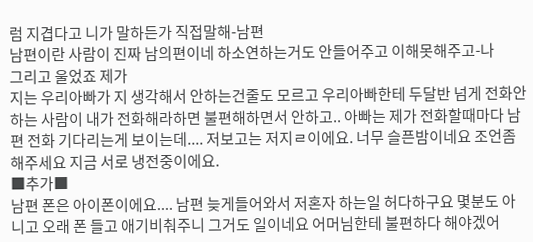럼 지겹다고 니가 말하든가 직접말해-남편
남편이란 사람이 진짜 남의편이네 하소연하는거도 안들어주고 이해못해주고-나
그리고 울었죠 제가
지는 우리아빠가 지 생각해서 안하는건줄도 모르고 우리아빠한테 두달반 넘게 전화안하는 사람이 내가 전화해라하면 불편해하면서 안하고.. 아빠는 제가 전화할때마다 남편 전화 기다리는게 보이는데.... 저보고는 저지ㄹ이에요. 너무 슬픈밤이네요 조언좀해주세요 지금 서로 냉전중이에요.
■추가■
남편 폰은 아이폰이에요.... 남편 늦게들어와서 저혼자 하는일 허다하구요 몇분도 아니고 오래 폰 들고 애기비춰주니 그거도 일이네요 어머님한테 불편하다 해야겠어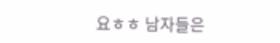요ㅎㅎ 남자들은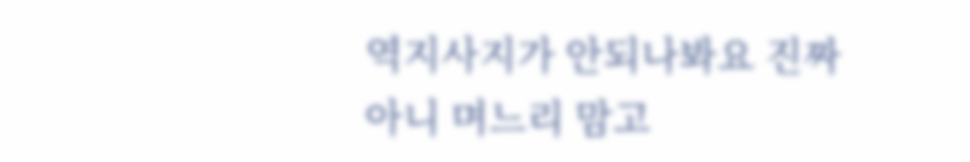역지사지가 안되나봐요 진짜
아니 며느리 맘고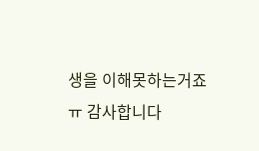생을 이해못하는거죠ㅠ 감사합니다